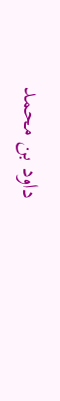داود بن محمد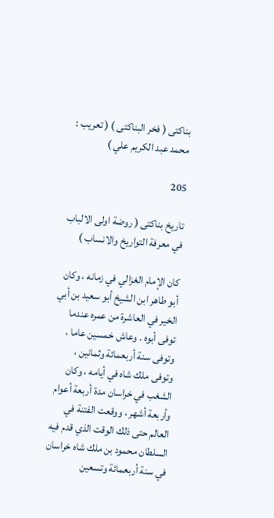بناكتى ( فخر البناكتى ) ( تعريب : محمد عبد الكريم علي )

205

تاريخ بناكتى ( روضة اولى الالباب في معرفة التواريخ والانساب )

كان الإمام الغزالي في زمانه ، وكان أبو طاهر ابن الشيخ أبو سعيد بن أبي الخير في العاشرة من عمره عندما توفى أبوه . وعاش خمسين عاما ، وتوفى سنة أربعمائة وثمانين ، وتوفى ملك شاه في أيامه ، وكان الشغب في خراسان مدة أربعة أعوام وأربعة أشهر ، ووقعت الفتنة في العالم حتى ذلك الوقت الذي قدم فيه السلطان محمود بن ملك شاه خراسان في سنة أربعمائة وتسعين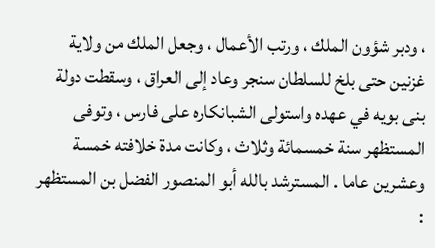، ودبر شؤون الملك ، ورتب الأعمال ، وجعل الملك من ولاية غزنين حتى بلخ للسلطان سنجر وعاد إلى العراق ، وسقطت دولة بنى بويه في عهده واستولى الشبانكاره على فارس ، وتوفى المستظهر سنة خمسمائة وثلاث ، وكانت مدة خلافته خمسة وعشرين عاما . المسترشد بالله أبو المنصور الفضل بن المستظهر :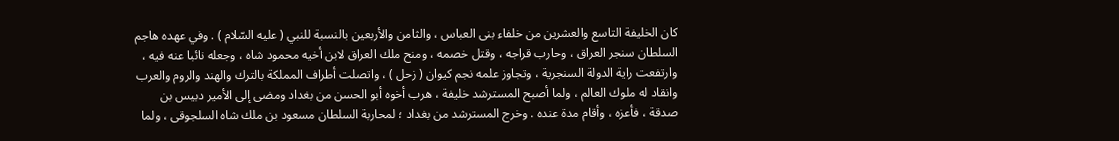كان الخليفة التاسع والعشرين من خلفاء بنى العباس ، والثامن والأربعين بالنسبة للنبي ( عليه السّلام ) . وفي عهده هاجم السلطان سنجر العراق ، وحارب قراجه ، وقتل خصمه ، ومنح ملك العراق لابن أخيه محمود شاه ، وجعله نائبا عنه فيه ، وارتفعت راية الدولة السنجرية ، وتجاوز علمه نجم كيوان ( زحل ) ، واتصلت أطراف المملكة بالترك والهند والروم والعرب وانقاد له ملوك العالم ، ولما أصبح المسترشد خليفة ، هرب أخوه أبو الحسن من بغداد ومضى إلى الأمير دبيس بن صدقة ، فأعزه ، وأقام مدة عنده . وخرج المسترشد من بغداد ؛ لمحاربة السلطان مسعود بن ملك شاه السلجوقى ، ولما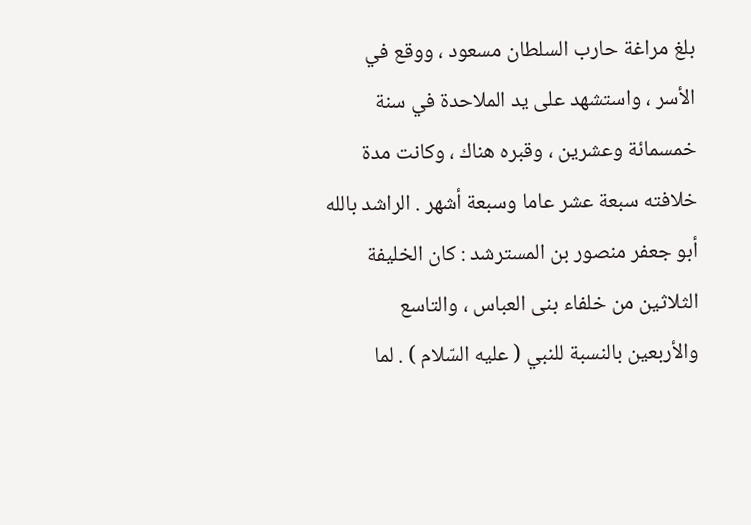بلغ مراغة حارب السلطان مسعود ، ووقع في الأسر ، واستشهد على يد الملاحدة في سنة خمسمائة وعشرين ، وقبره هناك ، وكانت مدة خلافته سبعة عشر عاما وسبعة أشهر . الراشد بالله أبو جعفر منصور بن المسترشد : كان الخليفة الثلاثين من خلفاء بنى العباس ، والتاسع والأربعين بالنسبة للنبي ( عليه السّلام ) . لما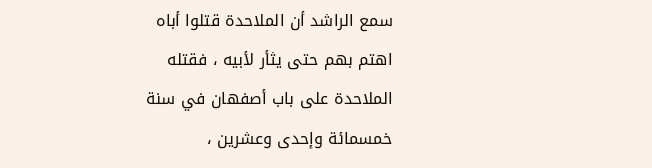سمع الراشد أن الملاحدة قتلوا أباه اهتم بهم حتى يثأر لأبيه ، فقتله الملاحدة على باب أصفهان في سنة خمسمائة وإحدى وعشرين ،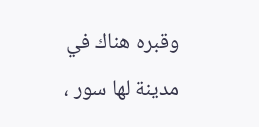وقبره هناك في مدينة لها سور ،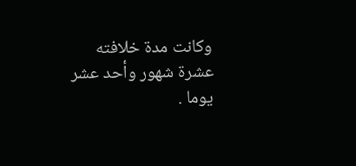وكانت مدة خلافته عشرة شهور وأحد عشر يوما .